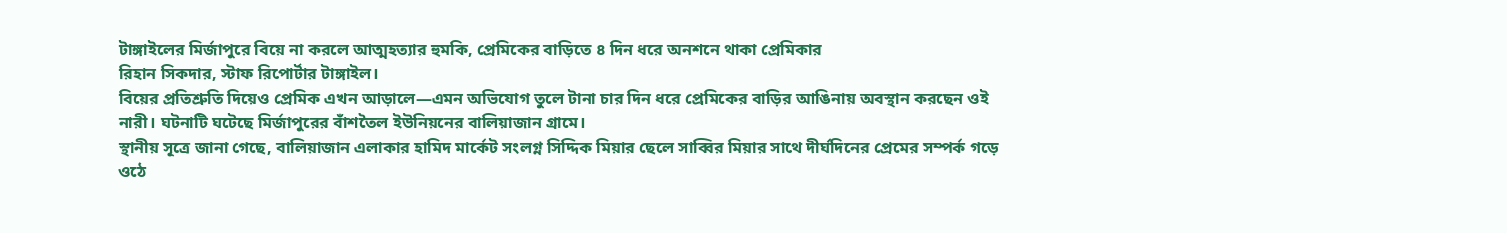টাঙ্গাইলের মির্জাপুরে বিয়ে না করলে আত্মহত্যার হুমকি, প্রেমিকের বাড়িতে ৪ দিন ধরে অনশনে থাকা প্রেমিকার
রিহান সিকদার, স্টাফ রিপোর্টার টাঙ্গাইল।
বিয়ের প্রতিশ্রুতি দিয়েও প্রেমিক এখন আড়ালে—এমন অভিযোগ তুলে টানা চার দিন ধরে প্রেমিকের বাড়ির আঙিনায় অবস্থান করছেন ওই নারী। ঘটনাটি ঘটেছে মির্জাপুরের বাঁশতৈল ইউনিয়নের বালিয়াজান গ্রামে।
স্থানীয় সূত্রে জানা গেছে, বালিয়াজান এলাকার হামিদ মার্কেট সংলগ্ন সিদ্দিক মিয়ার ছেলে সাব্বির মিয়ার সাথে দীর্ঘদিনের প্রেমের সম্পর্ক গড়ে ওঠে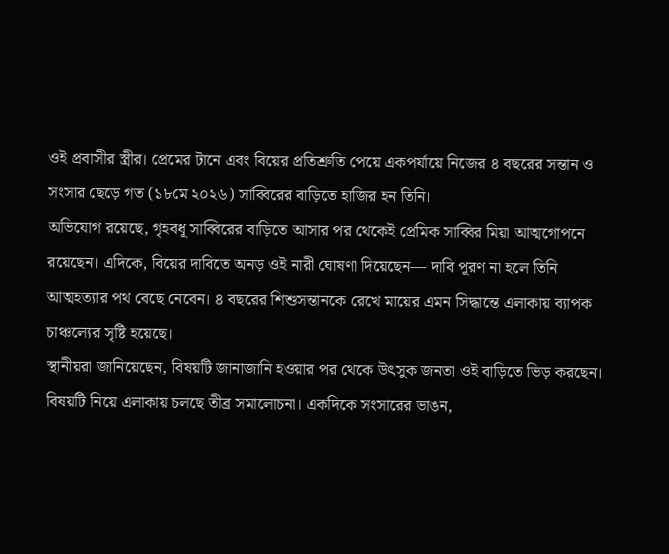ওই প্রবাসীর স্ত্রীর। প্রেমের টানে এবং বিয়ের প্রতিশ্রুতি পেয়ে একপর্যায়ে নিজের ৪ বছরের সন্তান ও সংসার ছেড়ে গত (১৮মে ২০২৬) সাব্বিরের বাড়িতে হাজির হন তিনি।
অভিযোগ রয়েছে, গৃহবধূ সাব্বিরের বাড়িতে আসার পর থেকেই প্রেমিক সাব্বির মিয়া আত্মগোপনে রয়েছেন। এদিকে, বিয়ের দাবিতে অনড় ওই নারী ঘোষণা দিয়েছেন— দাবি পূরণ না হলে তিনি আত্মহত্যার পথ বেছে নেবেন। ৪ বছরের শিশুসন্তানকে রেখে মায়ের এমন সিদ্ধান্তে এলাকায় ব্যাপক চাঞ্চল্যের সৃষ্টি হয়েছে।
স্থানীয়রা জানিয়েছেন, বিষয়টি জানাজানি হওয়ার পর থেকে উৎসুক জনতা ওই বাড়িতে ভিড় করছেন। বিষয়টি নিয়ে এলাকায় চলছে তীব্র সমালোচনা। একদিকে সংসারের ভাঙন,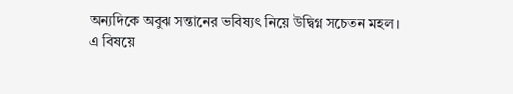অন্যদিকে অবুঝ সন্তানের ভবিষ্যৎ নিয়ে উদ্বিগ্ন সচেতন মহল।
এ বিষয়ে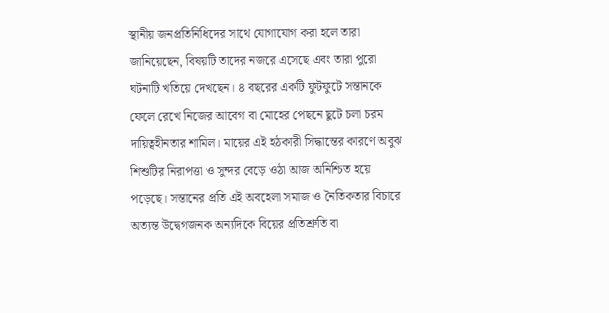স্থানীয় জনপ্রতিনিধিদের সাথে যোগাযোগ করা হলে তারা জানিয়েছেন, বিষয়টি তাদের নজরে এসেছে এবং তারা পুরো ঘটনাটি খতিয়ে দেখছেন। ৪ বছরের একটি ফুটফুটে সন্তানকে ফেলে রেখে নিজের আবেগ বা মোহের পেছনে ছুটে চলা চরম দায়িত্বহীনতার শামিল। মায়ের এই হঠকারী সিদ্ধান্তের কারণে অবুঝ শিশুটির নিরাপত্তা ও সুন্দর বেড়ে ওঠা আজ অনিশ্চিত হয়ে পড়েছে। সন্তানের প্রতি এই অবহেলা সমাজ ও নৈতিকতার বিচারে অত্যন্ত উদ্বেগজনক অন্যদিকে বিয়ের প্রতিশ্রুতি বা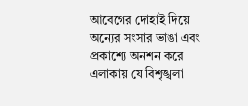আবেগের দোহাই দিয়ে অন্যের সংসার ভাঙা এবং প্রকাশ্যে অনশন করে এলাকায় যে বিশৃঙ্খলা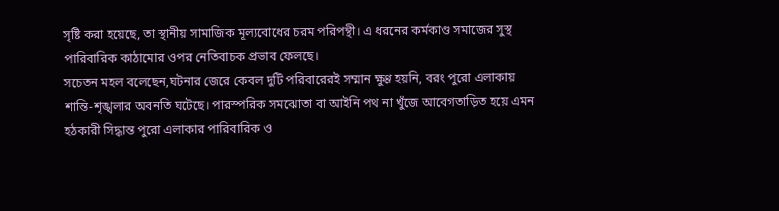সৃষ্টি করা হয়েছে, তা স্থানীয় সামাজিক মূল্যবোধের চরম পরিপন্থী। এ ধরনের কর্মকাণ্ড সমাজের সুস্থ পারিবারিক কাঠামোর ওপর নেতিবাচক প্রভাব ফেলছে।
সচেতন মহল বলেছেন,ঘটনার জেরে কেবল দুটি পরিবারেরই সম্মান ক্ষুণ্ণ হয়নি, বরং পুরো এলাকায় শান্তি-শৃঙ্খলার অবনতি ঘটেছে। পারস্পরিক সমঝোতা বা আইনি পথ না খুঁজে আবেগতাড়িত হয়ে এমন হঠকারী সিদ্ধান্ত পুরো এলাকার পারিবারিক ও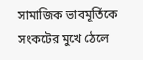সামাজিক ভাবমূর্তিকে সংকটের মুখে ঠেলে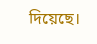দিয়েছে।